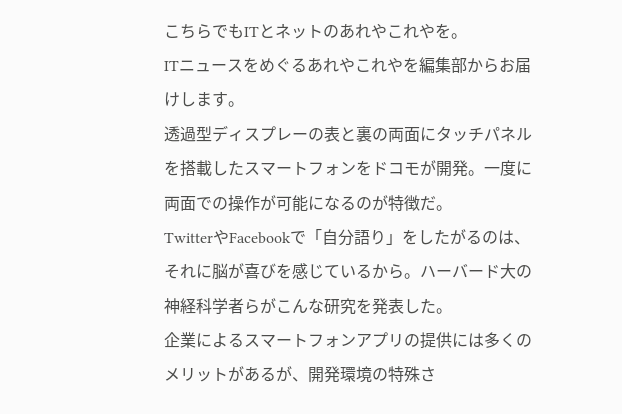こちらでもITとネットのあれやこれやを。
ITニュースをめぐるあれやこれやを編集部からお届けします。
透過型ディスプレーの表と裏の両面にタッチパネルを搭載したスマートフォンをドコモが開発。一度に両面での操作が可能になるのが特徴だ。
TwitterやFacebookで「自分語り」をしたがるのは、それに脳が喜びを感じているから。ハーバード大の神経科学者らがこんな研究を発表した。
企業によるスマートフォンアプリの提供には多くのメリットがあるが、開発環境の特殊さ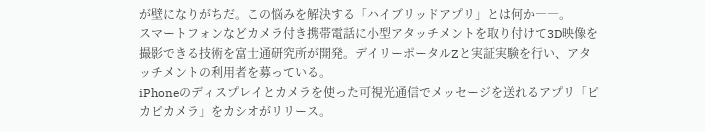が壁になりがちだ。この悩みを解決する「ハイブリッドアプリ」とは何か――。
スマートフォンなどカメラ付き携帯電話に小型アタッチメントを取り付けて3D映像を撮影できる技術を富士通研究所が開発。デイリーポータルZと実証実験を行い、アタッチメントの利用者を募っている。
iPhoneのディスプレイとカメラを使った可視光通信でメッセージを送れるアプリ「ピカピカメラ」をカシオがリリース。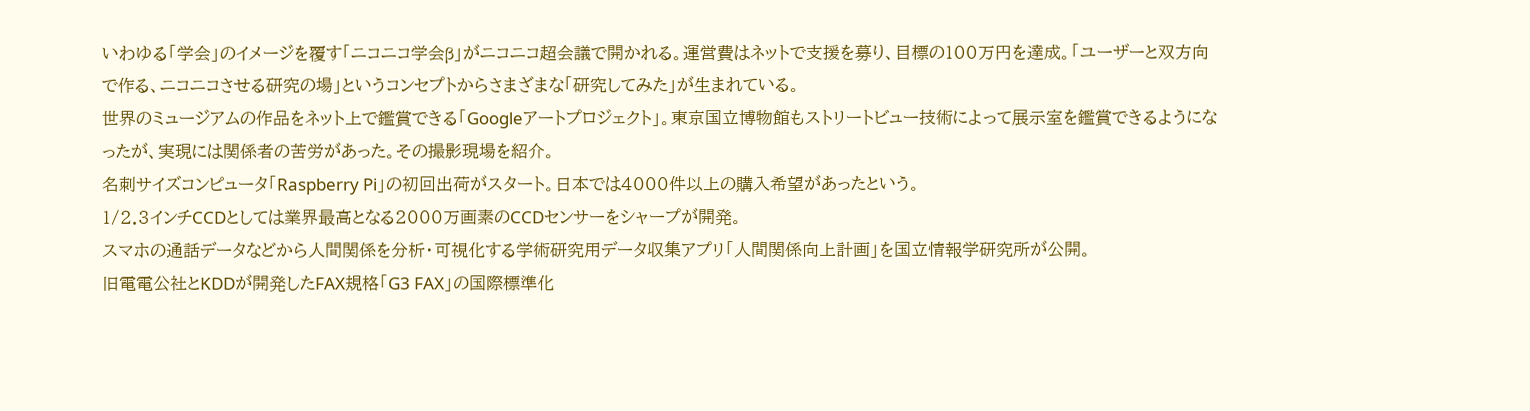いわゆる「学会」のイメージを覆す「ニコニコ学会β」がニコニコ超会議で開かれる。運営費はネットで支援を募り、目標の100万円を達成。「ユーザーと双方向で作る、ニコニコさせる研究の場」というコンセプトからさまざまな「研究してみた」が生まれている。
世界のミュージアムの作品をネット上で鑑賞できる「Googleアートプロジェクト」。東京国立博物館もストリートビュー技術によって展示室を鑑賞できるようになったが、実現には関係者の苦労があった。その撮影現場を紹介。
名刺サイズコンピュータ「Raspberry Pi」の初回出荷がスタート。日本では4000件以上の購入希望があったという。
1/2.3インチCCDとしては業界最高となる2000万画素のCCDセンサーをシャープが開発。
スマホの通話データなどから人間関係を分析・可視化する学術研究用データ収集アプリ「人間関係向上計画」を国立情報学研究所が公開。
旧電電公社とKDDが開発したFAX規格「G3 FAX」の国際標準化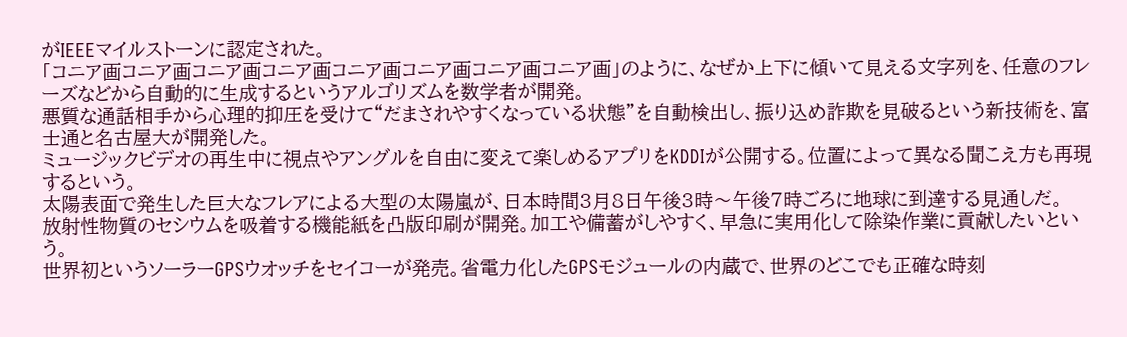がIEEEマイルストーンに認定された。
「コニア画コニア画コニア画コニア画コニア画コニア画コニア画コニア画」のように、なぜか上下に傾いて見える文字列を、任意のフレーズなどから自動的に生成するというアルゴリズムを数学者が開発。
悪質な通話相手から心理的抑圧を受けて“だまされやすくなっている状態”を自動検出し、振り込め詐欺を見破るという新技術を、富士通と名古屋大が開発した。
ミュージックビデオの再生中に視点やアングルを自由に変えて楽しめるアプリをKDDIが公開する。位置によって異なる聞こえ方も再現するという。
太陽表面で発生した巨大なフレアによる大型の太陽嵐が、日本時間3月8日午後3時〜午後7時ごろに地球に到達する見通しだ。
放射性物質のセシウムを吸着する機能紙を凸版印刷が開発。加工や備蓄がしやすく、早急に実用化して除染作業に貢献したいという。
世界初というソーラーGPSウオッチをセイコーが発売。省電力化したGPSモジュールの内蔵で、世界のどこでも正確な時刻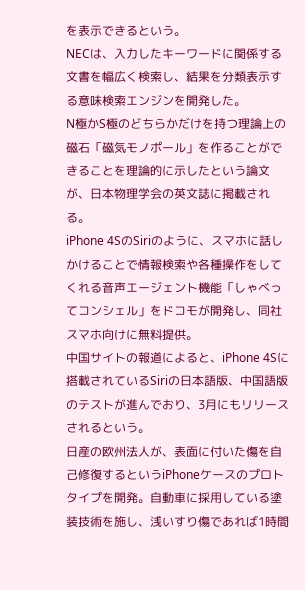を表示できるという。
NECは、入力したキーワードに関係する文書を幅広く検索し、結果を分類表示する意味検索エンジンを開発した。
N極かS極のどちらかだけを持つ理論上の磁石「磁気モノポール」を作ることができることを理論的に示したという論文が、日本物理学会の英文誌に掲載される。
iPhone 4SのSiriのように、スマホに話しかけることで情報検索や各種操作をしてくれる音声エージェント機能「しゃべってコンシェル」をドコモが開発し、同社スマホ向けに無料提供。
中国サイトの報道によると、iPhone 4Sに搭載されているSiriの日本語版、中国語版のテストが進んでおり、3月にもリリースされるという。
日産の欧州法人が、表面に付いた傷を自己修復するというiPhoneケースのプロトタイプを開発。自動車に採用している塗装技術を施し、浅いすり傷であれば1時間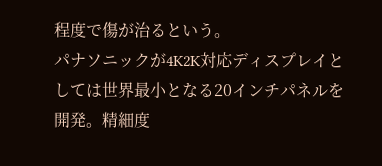程度で傷が治るという。
パナソニックが4K2K対応ディスプレイとしては世界最小となる20インチパネルを開発。精細度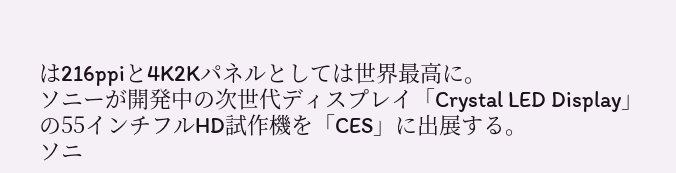は216ppiと4K2Kパネルとしては世界最高に。
ソニーが開発中の次世代ディスプレイ「Crystal LED Display」の55インチフルHD試作機を「CES」に出展する。
ソニ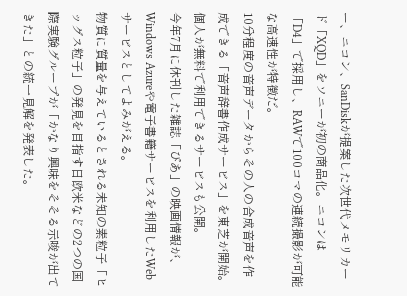ー、ニコン、SanDiskが提案した次世代メモリカード「XQD」をソニーが初の商品化。ニコンは「D4」で採用し、RAWで100コマの連続撮影が可能な高速性が特徴だ。
10分程度の音声データからその人の合成音声を作成できる「音声辞書作成サービス」を東芝が開始。個人が無料で利用できるサービスも公開。
今年7月に休刊した雑誌「ぴあ」の映画情報が、Windows Azureや電子書籍サービスを利用したWebサービスとしてよみがえる。
物質に質量を与えているとされる未知の素粒子「ヒッグス粒子」の発見を目指す日欧米などの2つの国際実験グループが「かなり興味をそそる示唆が出てきた」との統一見解を発表した。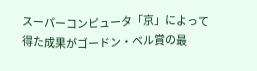スーパーコンピュータ「京」によって得た成果がゴードン・ベル賞の最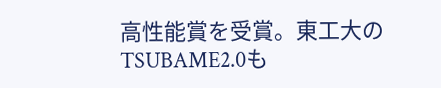高性能賞を受賞。東工大のTSUBAME2.0も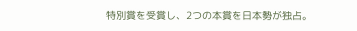特別賞を受賞し、2つの本賞を日本勢が独占。